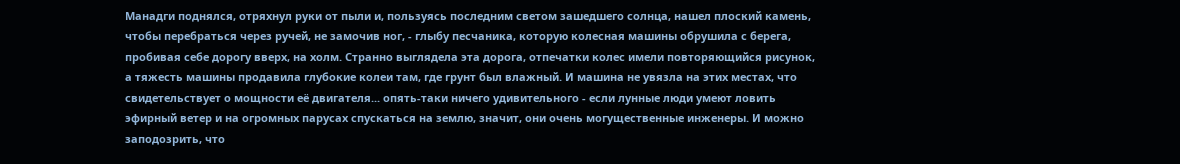Манадги поднялся, отряхнул руки от пыли и, пользуясь последним светом зашедшего солнца, нашел плоский камень, чтобы перебраться через ручей, не замочив ног, - глыбу песчаника, которую колесная машины обрушила с берега, пробивая себе дорогу вверх, на холм. Странно выглядела эта дорога, отпечатки колес имели повторяющийся рисунок, а тяжесть машины продавила глубокие колеи там, где грунт был влажный. И машина не увязла на этих местах, что свидетельствует о мощности её двигателя... опять-таки ничего удивительного - если лунные люди умеют ловить эфирный ветер и на огромных парусах спускаться на землю, значит, они очень могущественные инженеры. И можно заподозрить, что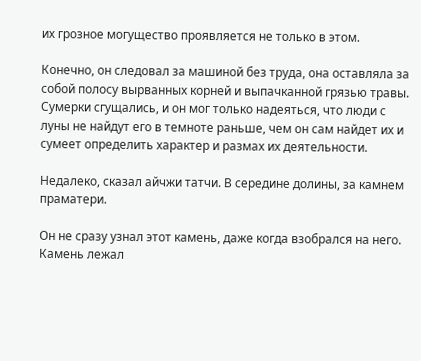их грозное могущество проявляется не только в этом.

Конечно, он следовал за машиной без труда, она оставляла за собой полосу вырванных корней и выпачканной грязью травы. Сумерки сгущались, и он мог только надеяться, что люди с луны не найдут его в темноте раньше, чем он сам найдет их и сумеет определить характер и размах их деятельности.

Недалеко, сказал айчжи татчи. В середине долины, за камнем праматери.

Он не сразу узнал этот камень, даже когда взобрался на него. Камень лежал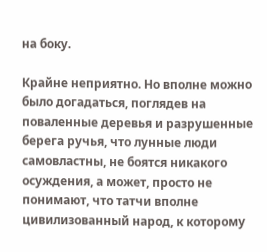на боку.

Крайне неприятно. Но вполне можно было догадаться, поглядев на поваленные деревья и разрушенные берега ручья, что лунные люди самовластны, не боятся никакого осуждения, а может, просто не понимают, что татчи вполне цивилизованный народ, к которому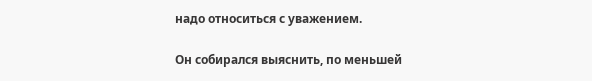надо относиться с уважением.

Он собирался выяснить, по меньшей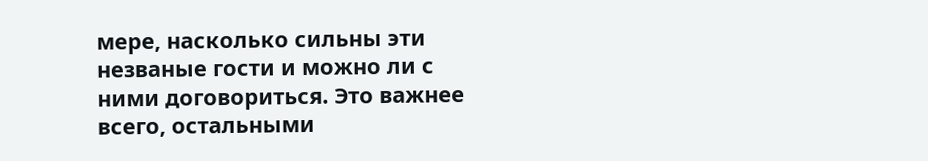мере, насколько сильны эти незваные гости и можно ли с ними договориться. Это важнее всего, остальными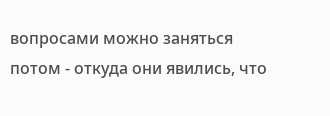вопросами можно заняться потом - откуда они явились, что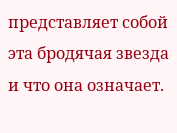представляет собой эта бродячая звезда и что она означает.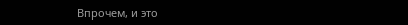Впрочем, и это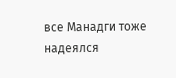все Манадги тоже надеялся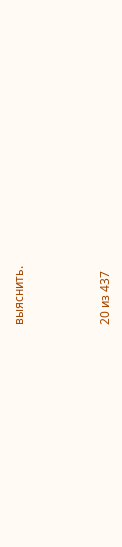выяснить.



20 из 437